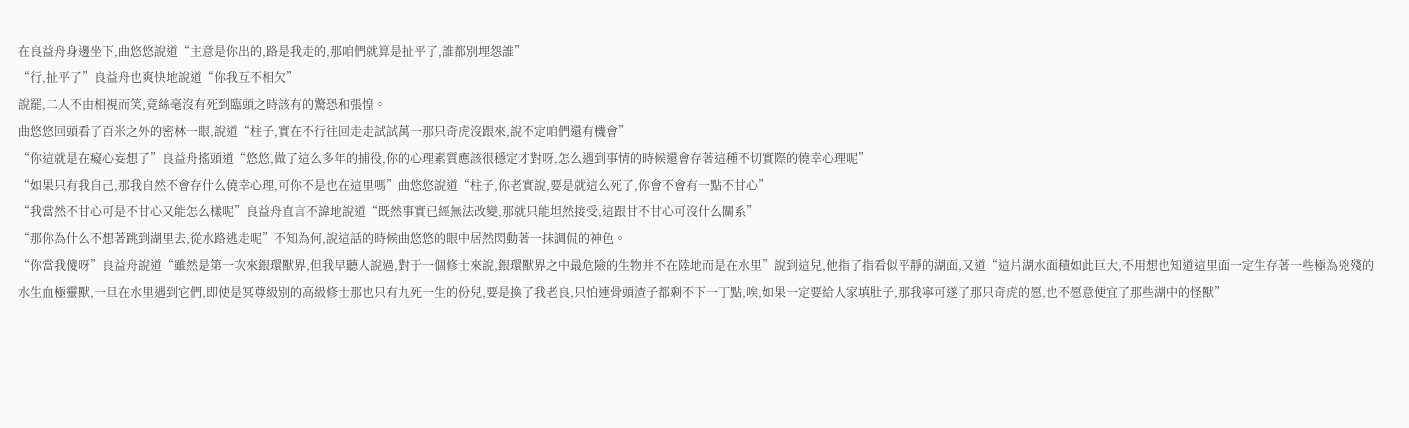在良益舟身邊坐下,曲悠悠說道“主意是你出的,路是我走的,那咱們就算是扯平了,誰都別埋怨誰”
“行,扯平了”良益舟也爽快地說道“你我互不相欠”
說罷,二人不由相視而笑,竟絲毫沒有死到臨頭之時該有的驚恐和張惶。
曲悠悠回頭看了百米之外的密林一眼,說道“柱子,實在不行往回走走試試萬一那只奇虎沒跟來,說不定咱們還有機會”
“你這就是在癡心妄想了”良益舟搖頭道“悠悠,做了這么多年的捕役,你的心理素質應該很穩定才對呀,怎么遇到事情的時候還會存著這種不切實際的僥幸心理呢”
“如果只有我自己,那我自然不會存什么僥幸心理,可你不是也在這里嗎”曲悠悠說道“柱子,你老實說,要是就這么死了,你會不會有一點不甘心”
“我當然不甘心可是不甘心又能怎么樣呢”良益舟直言不諱地說道“既然事實已經無法改變,那就只能坦然接受,這跟甘不甘心可沒什么關系”
“那你為什么不想著跳到湖里去,從水路逃走呢”不知為何,說這話的時候曲悠悠的眼中居然閃動著一抹調侃的神色。
“你當我傻呀”良益舟說道“雖然是第一次來銀環獸界,但我早聽人說過,對于一個修士來說,銀環獸界之中最危險的生物并不在陸地而是在水里”說到這兒,他指了指看似平靜的湖面,又道“這片湖水面積如此巨大,不用想也知道這里面一定生存著一些極為兇殘的水生血極靈獸,一旦在水里遇到它們,即使是冥尊級別的高級修士那也只有九死一生的份兒,要是換了我老良,只怕連骨頭渣子都剩不下一丁點,唉,如果一定要給人家填肚子,那我寧可遂了那只奇虎的愿,也不愿意便宜了那些湖中的怪獸”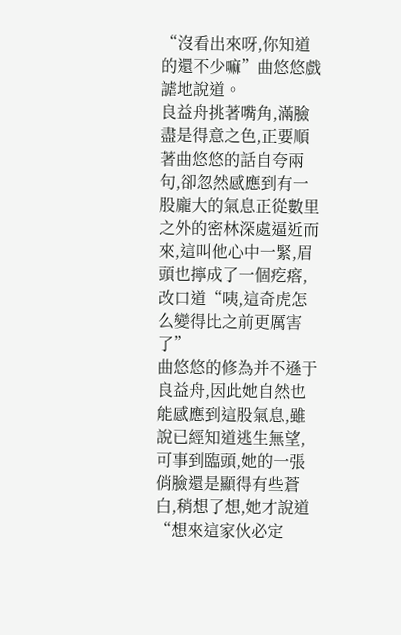“沒看出來呀,你知道的還不少嘛”曲悠悠戲謔地說道。
良益舟挑著嘴角,滿臉盡是得意之色,正要順著曲悠悠的話自夸兩句,卻忽然感應到有一股龐大的氣息正從數里之外的密林深處逼近而來,這叫他心中一緊,眉頭也擰成了一個疙瘩,改口道“咦,這奇虎怎么變得比之前更厲害了”
曲悠悠的修為并不遜于良益舟,因此她自然也能感應到這股氣息,雖說已經知道逃生無望,可事到臨頭,她的一張俏臉還是顯得有些蒼白,稍想了想,她才說道“想來這家伙必定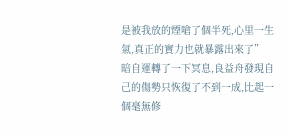是被我放的煙嗆了個半死,心里一生氣,真正的實力也就暴露出來了”
暗自運轉了一下冥息,良益舟發現自己的傷勢只恢復了不到一成,比起一個毫無修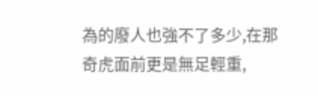為的廢人也強不了多少,在那奇虎面前更是無足輕重,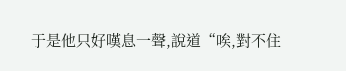于是他只好嘆息一聲,說道“唉,對不住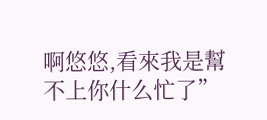啊悠悠,看來我是幫不上你什么忙了”